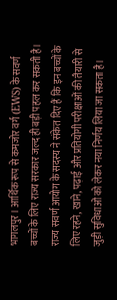भागलपुर। आर्थिक रूप से कमजोर वर्ग (EWS) के सवर्ण बच्चों के लिए राज्य सरकार जल्द ही बड़ी पहल कर सकती है। राज्य सवर्ण आयोग के सदस्य ने संकेत दिए हैं कि इन बच्चों के लिए रहने, खाने, पढ़ाई और प्रतियोगी परीक्षाओं की तैयारी से जुड़ी सुविधाओं को लेकर नया निर्णय लिया जा सकता है।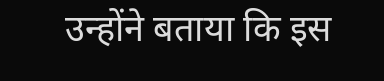उन्होंने बताया कि इस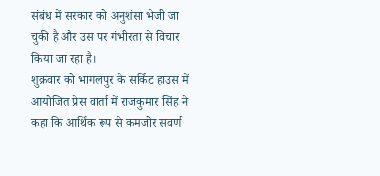संबंध में सरकार को अनुशंसा भेजी जा चुकी है और उस पर गंभीरता से विचार किया जा रहा है।
शुक्रवार को भागलपुर के सर्किट हाउस में आयोजित प्रेस वार्ता में राजकुमार सिंह ने कहा कि आर्थिक रूप से कमजोर सवर्ण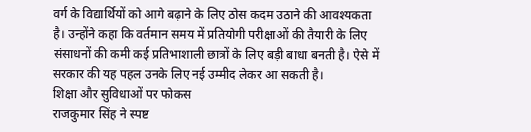वर्ग के विद्यार्थियों को आगे बढ़ाने के लिए ठोस कदम उठाने की आवश्यकता है। उन्होंने कहा कि वर्तमान समय में प्रतियोगी परीक्षाओं की तैयारी के लिए संसाधनों की कमी कई प्रतिभाशाली छात्रों के लिए बड़ी बाधा बनती है। ऐसे में सरकार की यह पहल उनके लिए नई उम्मीद लेकर आ सकती है।
शिक्षा और सुविधाओं पर फोकस
राजकुमार सिंह ने स्पष्ट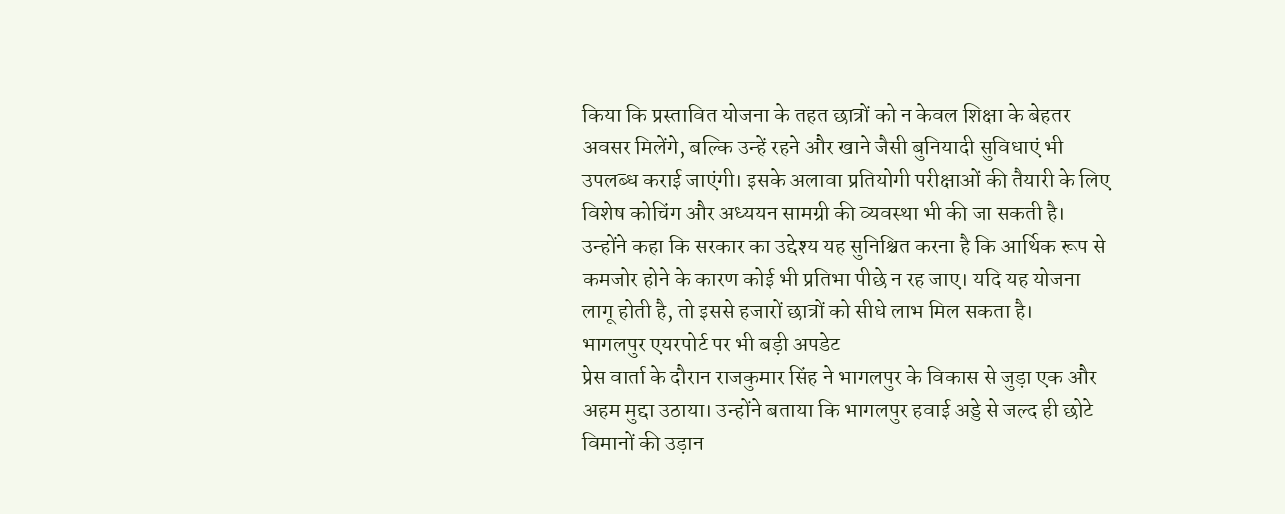किया कि प्रस्तावित योजना के तहत छात्रों को न केवल शिक्षा के बेहतर अवसर मिलेंगे, बल्कि उन्हें रहने और खाने जैसी बुनियादी सुविधाएं भी उपलब्ध कराई जाएंगी। इसके अलावा प्रतियोगी परीक्षाओं की तैयारी के लिए विशेष कोचिंग और अध्ययन सामग्री की व्यवस्था भी की जा सकती है।
उन्होंने कहा कि सरकार का उद्देश्य यह सुनिश्चित करना है कि आर्थिक रूप से कमजोर होने के कारण कोई भी प्रतिभा पीछे न रह जाए। यदि यह योजना लागू होती है, तो इससे हजारों छात्रों को सीधे लाभ मिल सकता है।
भागलपुर एयरपोर्ट पर भी बड़ी अपडेट
प्रेस वार्ता के दौरान राजकुमार सिंह ने भागलपुर के विकास से जुड़ा एक और अहम मुद्दा उठाया। उन्होंने बताया कि भागलपुर हवाई अड्डे से जल्द ही छोटे विमानों की उड़ान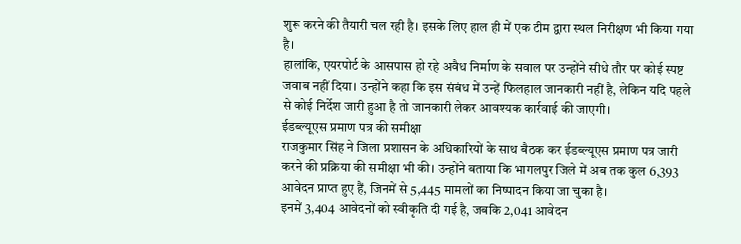शुरू करने की तैयारी चल रही है। इसके लिए हाल ही में एक टीम द्वारा स्थल निरीक्षण भी किया गया है।
हालांकि, एयरपोर्ट के आसपास हो रहे अवैध निर्माण के सवाल पर उन्होंने सीधे तौर पर कोई स्पष्ट जवाब नहीं दिया। उन्होंने कहा कि इस संबंध में उन्हें फिलहाल जानकारी नहीं है, लेकिन यदि पहले से कोई निर्देश जारी हुआ है तो जानकारी लेकर आवश्यक कार्रवाई की जाएगी।
ईडब्ल्यूएस प्रमाण पत्र की समीक्षा
राजकुमार सिंह ने जिला प्रशासन के अधिकारियों के साथ बैठक कर ईडब्ल्यूएस प्रमाण पत्र जारी करने की प्रक्रिया की समीक्षा भी की। उन्होंने बताया कि भागलपुर जिले में अब तक कुल 6,393 आवेदन प्राप्त हुए हैं, जिनमें से 5,445 मामलों का निष्पादन किया जा चुका है।
इनमें 3,404 आवेदनों को स्वीकृति दी गई है, जबकि 2,041 आवेदन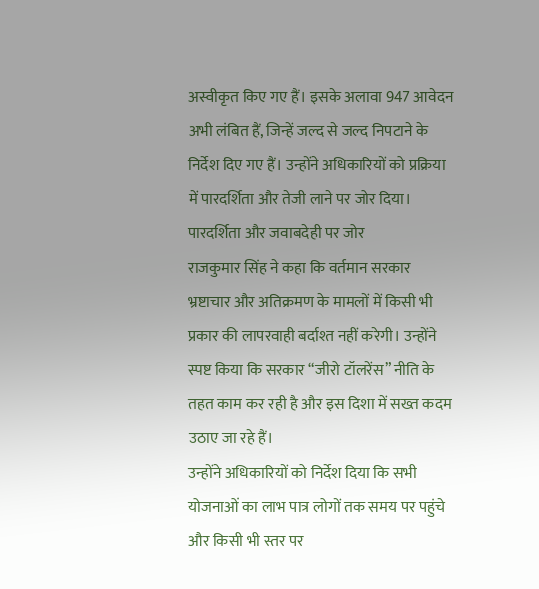अस्वीकृत किए गए हैं। इसके अलावा 947 आवेदन अभी लंबित हैं, जिन्हें जल्द से जल्द निपटाने के निर्देश दिए गए हैं। उन्होंने अधिकारियों को प्रक्रिया में पारदर्शिता और तेजी लाने पर जोर दिया।
पारदर्शिता और जवाबदेही पर जोर
राजकुमार सिंह ने कहा कि वर्तमान सरकार भ्रष्टाचार और अतिक्रमण के मामलों में किसी भी प्रकार की लापरवाही बर्दाश्त नहीं करेगी। उन्होंने स्पष्ट किया कि सरकार “जीरो टॉलरेंस” नीति के तहत काम कर रही है और इस दिशा में सख्त कदम उठाए जा रहे हैं।
उन्होंने अधिकारियों को निर्देश दिया कि सभी योजनाओं का लाभ पात्र लोगों तक समय पर पहुंचे और किसी भी स्तर पर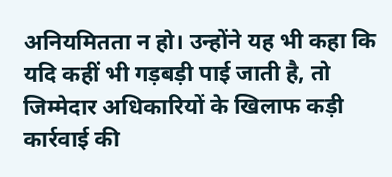अनियमितता न हो। उन्होंने यह भी कहा कि यदि कहीं भी गड़बड़ी पाई जाती है, तो जिम्मेदार अधिकारियों के खिलाफ कड़ी कार्रवाई की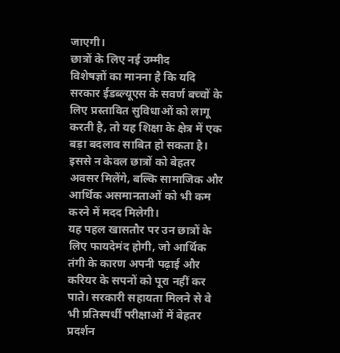जाएगी।
छात्रों के लिए नई उम्मीद
विशेषज्ञों का मानना है कि यदि सरकार ईडब्ल्यूएस के सवर्ण बच्चों के लिए प्रस्तावित सुविधाओं को लागू करती है, तो यह शिक्षा के क्षेत्र में एक बड़ा बदलाव साबित हो सकता है। इससे न केवल छात्रों को बेहतर अवसर मिलेंगे, बल्कि सामाजिक और आर्थिक असमानताओं को भी कम करने में मदद मिलेगी।
यह पहल खासतौर पर उन छात्रों के लिए फायदेमंद होगी, जो आर्थिक तंगी के कारण अपनी पढ़ाई और करियर के सपनों को पूरा नहीं कर पाते। सरकारी सहायता मिलने से वे भी प्रतिस्पर्धी परीक्षाओं में बेहतर प्रदर्शन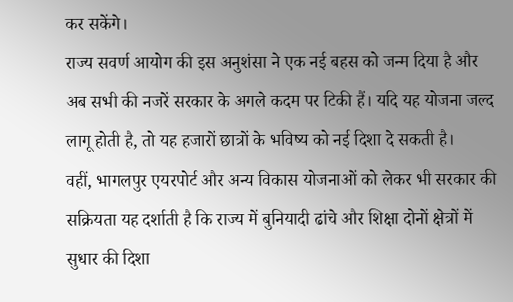कर सकेंगे।
राज्य सवर्ण आयोग की इस अनुशंसा ने एक नई बहस को जन्म दिया है और अब सभी की नजरें सरकार के अगले कदम पर टिकी हैं। यदि यह योजना जल्द लागू होती है, तो यह हजारों छात्रों के भविष्य को नई दिशा दे सकती है।
वहीं, भागलपुर एयरपोर्ट और अन्य विकास योजनाओं को लेकर भी सरकार की सक्रियता यह दर्शाती है कि राज्य में बुनियादी ढांचे और शिक्षा दोनों क्षेत्रों में सुधार की दिशा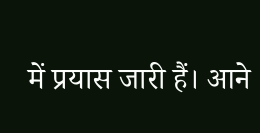में प्रयास जारी हैं। आने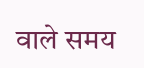वाले समय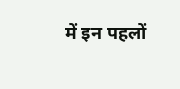में इन पहलों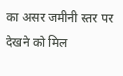का असर जमीनी स्तर पर देखने को मिल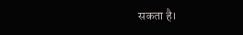सकता है।